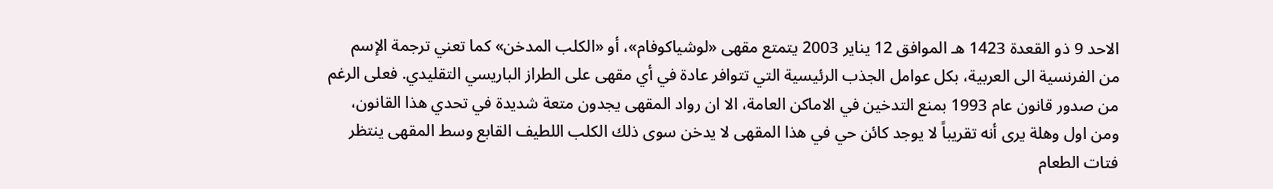الاحد 9 ذو القعدة 1423 هـ الموافق 12 يناير 2003 يتمتع مقهى «لوشياكوفام»، أو «الكلب المدخن» كما تعني ترجمة الإسم من الفرنسية الى العربية، بكل عوامل الجذب الرئيسية التي تتوافر عادة في أي مقهى على الطراز الباريسي التقليدي. فعلى الرغم من صدور قانون عام 1993 بمنع التدخين في الاماكن العامة، الا ان رواد المقهى يجدون متعة شديدة في تحدي هذا القانون، ومن اول وهلة يرى أنه تقريباً لا يوجد كائن حي في هذا المقهى لا يدخن سوى ذلك الكلب اللطيف القابع وسط المقهى ينتظر فتات الطعام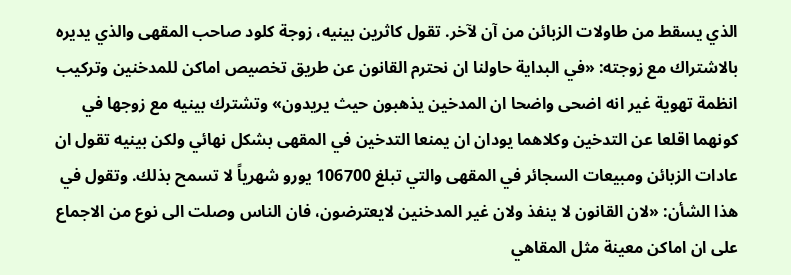الذي يسقط من طاولات الزبائن من آن لآخر. تقول كاثرين بينيه، زوجة كلود صاحب المقهى والذي يديره بالاشتراك مع زوجته: «في البداية حاولنا ان نحترم القانون عن طريق تخصيص اماكن للمدخنين وتركيب انظمة تهوية غير انه اضحى واضحا ان المدخين يذهبون حيث يريدون» وتشترك بينيه مع زوجها في كونهما اقلعا عن التدخين وكلاهما يودان ان يمنعا التدخين في المقهى بشكل نهائي ولكن بينيه تقول ان عادات الزبائن ومبيعات السجائر في المقهى والتي تبلغ 106700 يورو شهرياً لا تسمح بذلك. وتقول في هذا الشأن: «لان القانون لا ينفذ ولان غير المدخنين لايعترضون، فان الناس وصلت الى نوع من الاجماع على ان اماكن معينة مثل المقاهي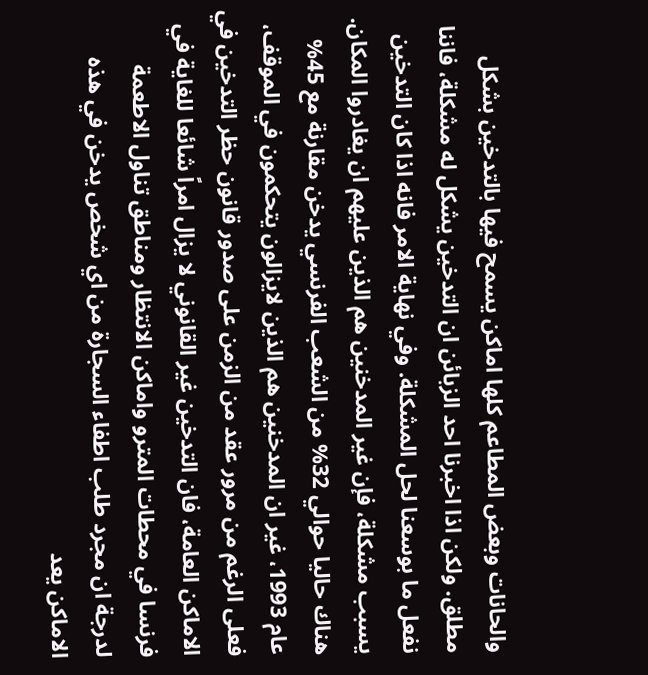والحانات وبعض المطاعم كلها اماكن يسمح فيها بالتدخين بشكل مطلق. ولكن اذا اخبرنا احد الزبائن ان التدخين يشكل له مشكلة، فاننا نفعل ما بوسعنا لحل المشكلة. وفي نهاية الامر فانه اذا كان التدخين يسبب مشكلة، فإن غير المدخنين هم الذين عليهم ان يغادروا المكان. هناك حاليا حوالي 32% من الشعب الفرنسي يدخن مقارنة مع 45% عام 1993، غير ان المدخنين هم الذين لايزالون يتحكمون في الموقف، فعلى الرغم من مرور عقد من الزمن على صدور قانون حظر التدخين في الاماكن العامة، فان التدخين غير القانوني لا يزال امراً شائعا للغاية في فرنسا في محطات المترو واماكن الانتظار ومناطق تناول الاطعمة لدرجة ان مجرد طلب اطفاء السجارة من اي شخص يدخن في هذه الاماكن يعد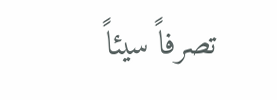تصرفاً سيئاً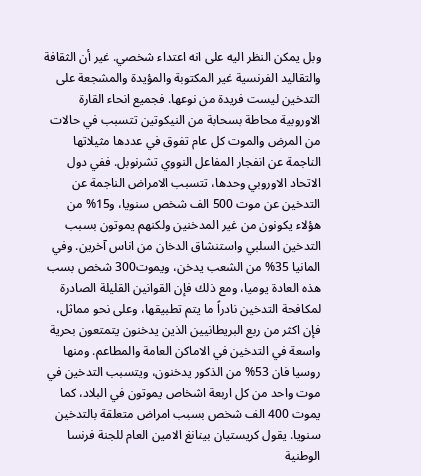وبل يمكن النظر اليه على انه اعتداء شخصي. غير أن الثقافة والتقاليد الفرنسية غير المكتوبة والمؤيدة والمشجعة على التدخين ليست فريدة من نوعها. فجميع انحاء القارة الاوروبية محاطة بسحابة من النيكوتين تتسبب في حالات من المرض والموت كل عام تفوق في عددها مثيلاتها الناجمة عن انفجار المفاعل النووي تشرنوبل. ففي دول الاتحاد الاوروبي وحدها، تتسبب الامراض الناجمة عن التدخين عن موت 500 الف شخص سنويا، و15% من هؤلاء يكونون من غير المدخنين ولكنهم يموتون بسبب التدخين السلبي واستنشاق الدخان من اناس آخرين. وفي المانيا 35% من الشعب يدخن، ويموت300 شخص بسب هذه العادة يوميا، ومع ذلك فإن القوانين القليلة الصادرة لمكافحة التدخين نادراً ما يتم تطبيقها، وعلى نحو مماثل، فإن اكثر من ربع البريطانيين الذين يدخنون يتمتعون بحرية واسعة في التدخين في الاماكن العامة والمطاعم. ومنها روسيا فان 53% من الذكور يدخنون، ويتسبب التدخين في موت واحد من كل اربعة اشخاص يموتون في البلاد، كما يموت 400 الف شخص بسبب امراض متعلقة بالتدخين سنويا. يقول كريستيان بينانغ الامين العام للجنة فرنسا الوطنية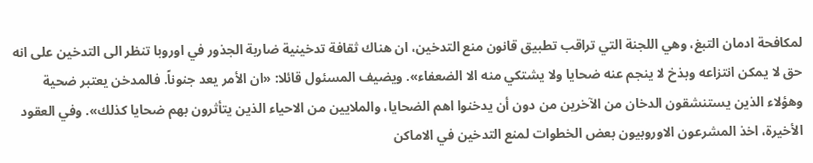لمكافحة ادمان التبغ، وهي اللجنة التي تراقب تطبيق قانون منع التدخين، ان هناك ثقافة تدخينية ضاربة الجذور في اوروبا تنظر الى التدخين على انه حق لا يمكن انتزاعه وبذخ لا ينجم عنه ضحايا ولا يشتكي منه الا الضعفاء». ويضيف المسئول قائلا: «ان الأمر يعد جنوناً. فالمدخن يعتبر ضحية وهؤلاء الذين يستنشقون الدخان من الآخرين من دون أن يدخنوا اهم الضحايا، والملايين من الاحياء الذين يتأثرون بهم ضحايا كذلك». وفي العقود الأخيرة، اخذ المشرعون الاوروبيون بعض الخطوات لمنع التدخين في الاماكن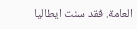العامة. فقد سنت ايطاليا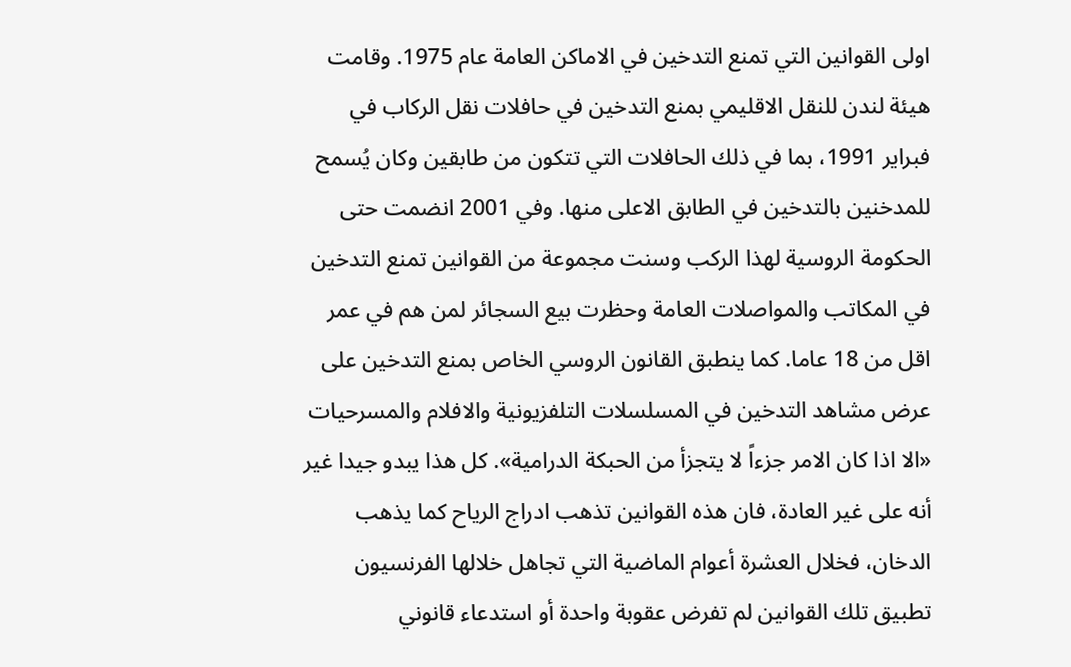اولى القوانين التي تمنع التدخين في الاماكن العامة عام 1975. وقامت هيئة لندن للنقل الاقليمي بمنع التدخين في حافلات نقل الركاب في فبراير 1991، بما في ذلك الحافلات التي تتكون من طابقين وكان يُسمح للمدخنين بالتدخين في الطابق الاعلى منها. وفي 2001 انضمت حتى الحكومة الروسية لهذا الركب وسنت مجموعة من القوانين تمنع التدخين في المكاتب والمواصلات العامة وحظرت بيع السجائر لمن هم في عمر اقل من 18 عاما. كما ينطبق القانون الروسي الخاص بمنع التدخين على عرض مشاهد التدخين في المسلسلات التلفزيونية والافلام والمسرحيات «الا اذا كان الامر جزءاً لا يتجزأ من الحبكة الدرامية». كل هذا يبدو جيدا غير أنه على غير العادة، فان هذه القوانين تذهب ادراج الرياح كما يذهب الدخان، فخلال العشرة أعوام الماضية التي تجاهل خلالها الفرنسيون تطبيق تلك القوانين لم تفرض عقوبة واحدة أو استدعاء قانوني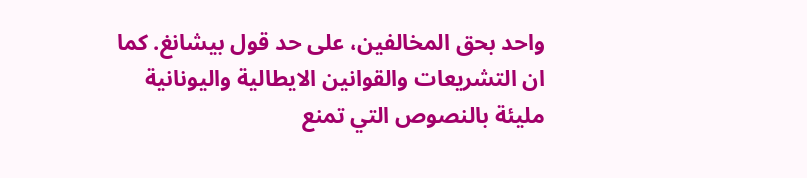واحد بحق المخالفين، على حد قول بيشانغ. كما ان التشريعات والقوانين الايطالية واليونانية مليئة بالنصوص التي تمنع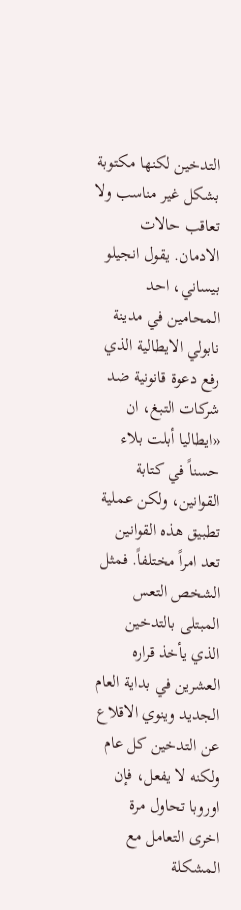التدخين لكنها مكتوبة بشكل غير مناسب ولا تعاقب حالات الادمان. يقول انجيلو بيساني، احد المحامين في مدينة نابولي الايطالية الذي رفع دعوة قانونية ضد شركات التبغ، ان «ايطاليا أبلت بلاء حسناً في كتابة القوانين، ولكن عملية تطبيق هذه القوانين تعد امراً مختلفاً. فمثل الشخص التعس المبتلى بالتدخين الذي يأخذ قراره العشرين في بداية العام الجديد وينوي الاقلاع عن التدخين كل عام ولكنه لا يفعل، فإن اوروبا تحاول مرة اخرى التعامل مع المشكلة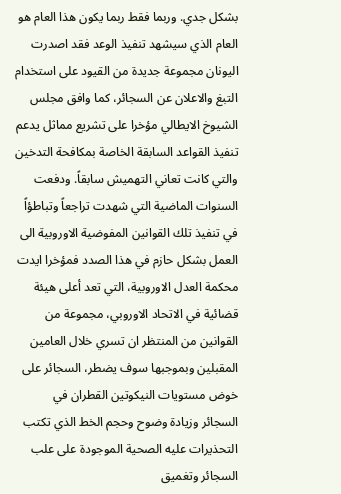بشكل جدي. وربما فقط ربما يكون هذا العام هو العام الذي سيشهد تنفيذ الوعد فقد اصدرت اليونان مجموعة جديدة من القيود على استخدام التبغ والاعلان عن السجائر، كما وافق مجلس الشيوخ الايطالي مؤخرا على تشريع مماثل يدعم تنفيذ القواعد السابقة الخاصة بمكافحة التدخين والتي كانت تعاني التهميش سابقاً. ودفعت السنوات الماضية التي شهدت تراجعاً وتباطؤاً في تنفيذ تلك القوانين المفوضية الاوروبية الى العمل بشكل حازم في هذا الصدد فمؤخرا ايدت محكمة العدل الاوروبية، التي تعد أعلى هيئة قضائية في الاتحاد الاوروبي، مجموعة من القوانين من المنتظر ان تسري خلال العامين المقبلين وبموجبها سوف يضطر، السجائر على خوض مستويات النيكوتين القطران في السجائر وزيادة وضوح وحجم الخط الذي تكتب التحذيرات عليه الصحية الموجودة على علب السجائر وتغميق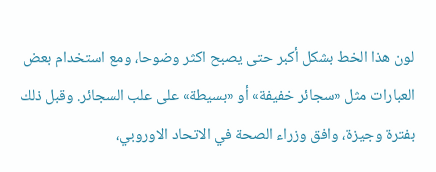لون هذا الخط بشكل أكبر حتى يصبح اكثر وضوحا، ومع استخدام بعض العبارات مثل «سجائر خفيفة» أو «بسيطة» على علب السجائر. وقبل ذلك بفترة وجيزة، وافق وزراء الصحة في الاتحاد الاوروبي،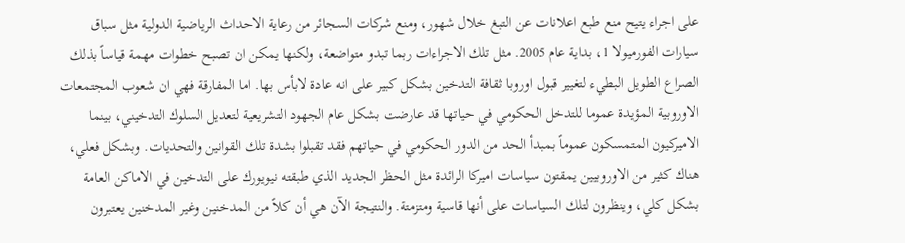على اجراء يتيح منع طبع اعلانات عن التبغ خلال شهور، ومنع شركات السجائر من رعاية الاحداث الرياضية الدولية مثل سباق سيارات الفورميولا 1، بداية عام 2005. مثل تلك الاجراءات ربما تبدو متواضعة، ولكنها يمكن ان تصبح خطوات مهمة قياساً بذلك الصراع الطويل البطيء لتغيير قبول اوروبا ثقافة التدخين بشكل كبير على انه عادة لابأس بها. اما المفارقة فهي ان شعوب المجتمعات الاوروبية المؤيدة عموما للتدخل الحكومي في حياتها قد عارضت بشكل عام الجهود التشريعية لتعديل السلوك التدخيني، بينما الاميركيون المتمسكون عموماً بمبدأ الحد من الدور الحكومي في حياتهم فقد تقبلوا بشدة تلك القوانين والتحديات. وبشكل فعلي، هناك كثير من الاوروبيين يمقتون سياسات اميركا الرائدة مثل الحظر الجديد الذي طبقته نيويورك على التدخين في الاماكن العامة بشكل كلي، وينظرون لتلك السياسات على أنها قاسية ومتزمتة. والنتيجة الآن هي أن كلاً من المدخنين وغير المدخنين يعتبرون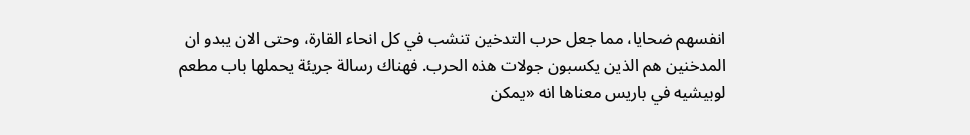انفسهم ضحايا، مما جعل حرب التدخين تنشب في كل انحاء القارة، وحتى الان يبدو ان المدخنين هم الذين يكسبون جولات هذه الحرب. فهناك رسالة جريئة يحملها باب مطعم لوبيشيه في باريس معناها انه «يمكن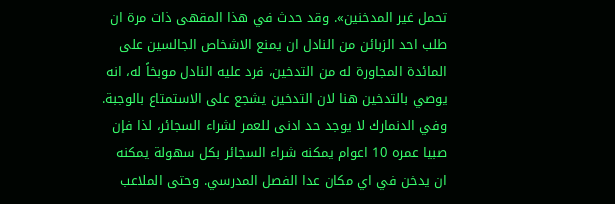تحمل غير المدخنين». وقد حدث في هذا المقهى ذات مرة ان طلب احد الزبائن من النادل ان يمنع الاشخاص الجالسين على المائدة المجاورة له من التدخين، فرد عليه النادل موبخاً له، انه يوصي بالتدخين هنا لان التدخين يشجع على الاستمتاع بالوجبة. وفي الدنمارك لا يوجد حد ادنى للعمر لشراء السجائر، لذا فإن صبيا عمره 10 اعوام يمكنه شراء السجائر بكل سهولة يمكنه ان يدخن في اي مكان عدا الفصل المدرسي. وحتى الملاعب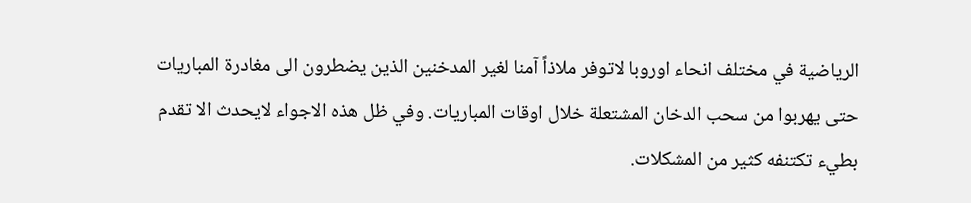الرياضية في مختلف انحاء اوروبا لاتوفر ملاذاً آمنا لغير المدخنين الذين يضطرون الى مغادرة المباريات حتى يهربوا من سحب الدخان المشتعلة خلال اوقات المباريات. وفي ظل هذه الاجواء لايحدث الا تقدم بطيء تكتنفه كثير من المشكلات.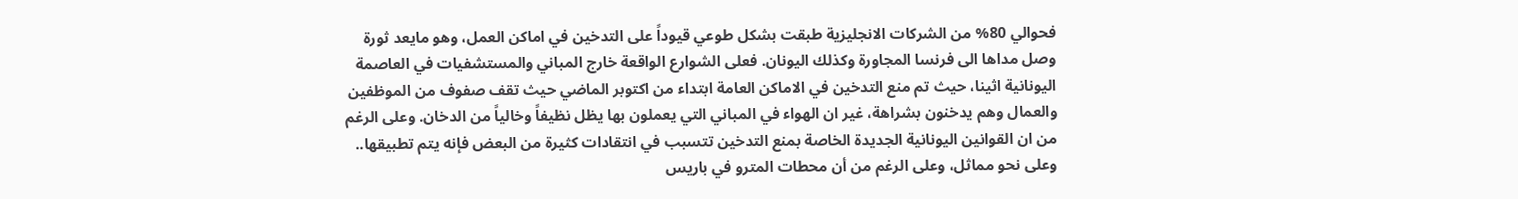فحوالي 80% من الشركات الانجليزية طبقت بشكل طوعي قيوداً على التدخين في اماكن العمل، وهو مايعد ثورة وصل مداها الى فرنسا المجاورة وكذلك اليونان. فعلى الشوارع الواقعة خارج المباني والمستشفيات في العاصمة اليونانية اثينا، حيث تم منع التدخين في الاماكن العامة ابتداء من اكتوبر الماضي حيث تقف صفوف من الموظفين والعمال وهم يدخنون بشراهة، غير ان الهواء في المباني التي يعملون بها يظل نظيفاً وخالياً من الدخان. وعلى الرغم من ان القوانين اليونانية الجديدة الخاصة بمنع التدخين تتسبب في انتقادات كثيرة من البعض فإنه يتم تطبيقها.. وعلى نحو مماثل، وعلى الرغم من أن محطات المترو في باريس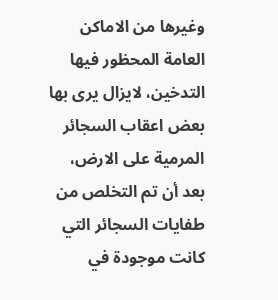وغيرها من الاماكن العامة المحظور فيها التدخين، لايزال يرى بها بعض اعقاب السجائر المرمية على الارض، بعد أن تم التخلص من طفايات السجائر التي كانت موجودة في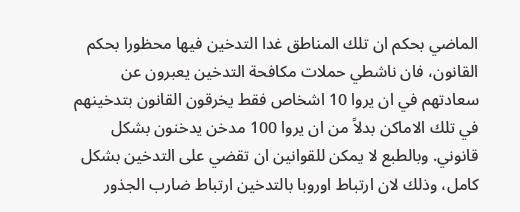الماضي بحكم ان تلك المناطق غدا التدخين فيها محظورا بحكم القانون، فان ناشطي حملات مكافحة التدخين يعبرون عن سعادتهم في ان يروا 10 اشخاص فقط يخرقون القانون بتدخينهم في تلك الاماكن بدلاً من ان يروا 100 مدخن يدخنون بشكل قانوني. وبالطبع لا يمكن للقوانين ان تقضي على التدخين بشكل كامل، وذلك لان ارتباط اوروبا بالتدخين ارتباط ضارب الجذور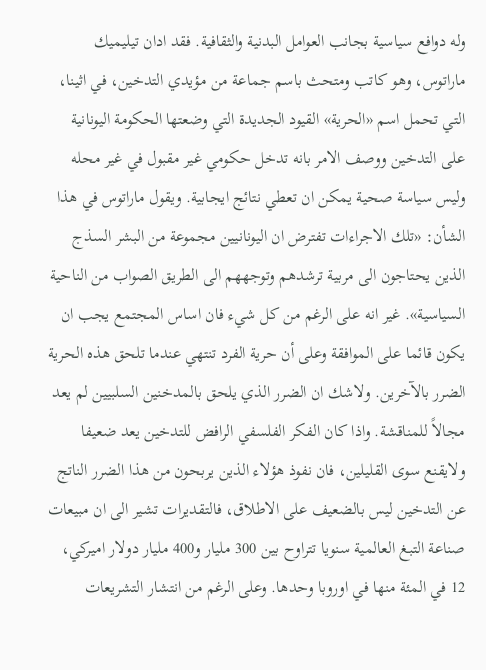وله دوافع سياسية بجانب العوامل البدنية والثقافية. فقد ادان تيليميك ماراتوس، وهو كاتب ومتحث باسم جماعة من مؤيدي التدخين، في اثينا، التي تحمل اسم «الحرية» القيود الجديدة التي وضعتها الحكومة اليونانية على التدخين ووصف الامر بانه تدخل حكومي غير مقبول في غير محله وليس سياسة صحية يمكن ان تعطي نتائج ايجابية. ويقول ماراتوس في هذا الشأن: «تلك الاجراءات تفترض ان اليونانيين مجموعة من البشر السذج الذين يحتاجون الى مربية ترشدهم وتوجههم الى الطريق الصواب من الناحية السياسية». غير انه على الرغم من كل شيء فان اساس المجتمع يجب ان يكون قائما على الموافقة وعلى أن حرية الفرد تنتهي عندما تلحق هذه الحرية الضرر بالآخرين. ولاشك ان الضرر الذي يلحق بالمدخنين السلبيين لم يعد مجالاً للمناقشة. واذا كان الفكر الفلسفي الرافض للتدخين يعد ضعيفا ولايقنع سوى القليلين، فان نفوذ هؤلاء الذين يربحون من هذا الضرر الناتج عن التدخين ليس بالضعيف على الاطلاق، فالتقديرات تشير الى ان مبيعات صناعة التبغ العالمية سنويا تتراوح بين 300 مليار و400 مليار دولار اميركي، 12 في المئة منها في اوروبا وحدها. وعلى الرغم من انتشار التشريعات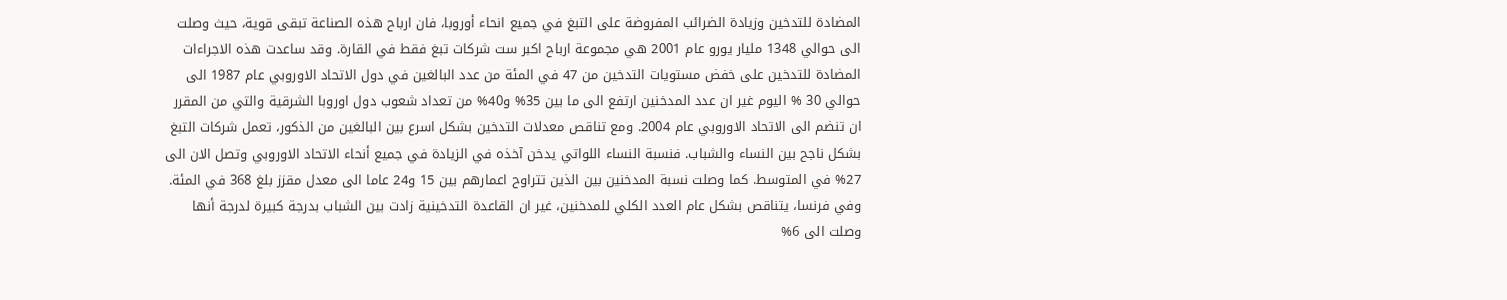المضادة للتدخين وزيادة الضرائب المفروضة على التبغ في جميع انحاء أوروبا، فان ارباح هذه الصناعة تبقى قوية، حيث وصلت الى حوالي 1348 مليار يورو عام 2001 هي مجموعة ارباح اكبر ست شركات تبغ فقط في القارة. وقد ساعدت هذه الاجراءات المضادة للتدخين على خفض مستويات التدخين من 47 في المئة من عدد البالغين في دول الاتحاد الاوروبي عام 1987 الى حوالي 30 % اليوم غير ان عدد المدخنين ارتفع الى ما بين 35% و40% من تعداد شعوب دول اوروبا الشرقية والتي من المقرر ان تنضم الى الاتحاد الاوروبي عام 2004. ومع تناقص معدلات التدخين بشكل اسرع بين البالغين من الذكور، تعمل شركات التبغ بشكل ناجح بين النساء والشباب. فنسبة النساء اللواتي يدخن آخذه في الزيادة في جميع أنحاء الاتحاد الاوروبي وتصل الان الى 27% في المتوسط. كما وصلت نسبة المدخنين بين الذين تتراوح اعمارهم بين 15 و24 عاما الى معدل مقزز بلغ 368 في المئة. وفي فرنسا، يتناقص بشكل عام العدد الكلي للمدخنين، غير ان القاعدة التدخينية زادت بين الشباب بدرجة كبيرة لدرجة أنها وصلت الى 6%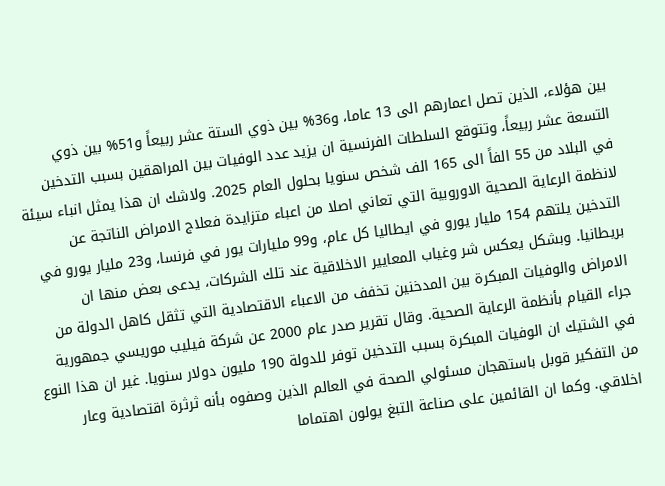بين هؤلاء، الذين تصل اعمارهم الى 13 عاما، و36% بين ذوي الستة عشر ربيعاً و51% بين ذوي التسعة عشر ربيعاً، وتتوقع السلطات الفرنسية ان يزيد عدد الوفيات بين المراهقين بسبب التدخين في البلاد من 55 الفاً الى 165 الف شخص سنويا بحلول العام 2025. ولاشك ان هذا يمثل انباء سيئة لانظمة الرعاية الصحية الاوروبية التي تعاني اصلا من اعباء متزايدة فعلاج الامراض الناتجة عن التدخين يلتهم 154 مليار يورو في ايطاليا كل عام، و99 مليارات يور في فرنسا، و23 مليار يورو في بريطانيا. وبشكل يعكس شر وغياب المعايير الاخلاقية عند تلك الشركات، يدعى بعض منها ان الامراض والوفيات المبكرة بين المدخنين تخفف من الاعباء الاقتصادية التي تثقل كاهل الدولة من جراء القيام بأنظمة الرعاية الصحية. وقال تقرير صدر عام 2000 عن شركة فيليب موريسي جمهورية في الشتيك ان الوفيات المبكرة بسبب التدخين توفر للدولة 190 مليون دولار سنويا. غير ان هذا النوع من التفكير قوبل باستهجان مسئولي الصحة في العالم الذين وصفوه بأنه ثرثرة اقتصادية وعار اخلاقي. وكما ان القائمين على صناعة التبغ يولون اهتماما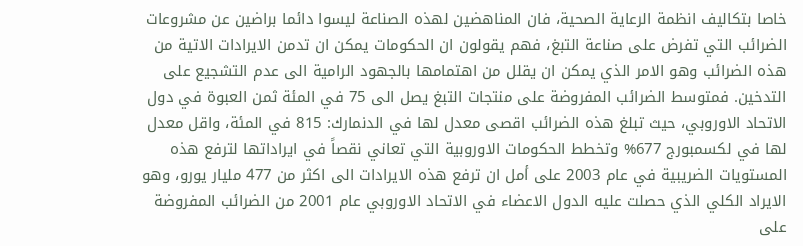خاصا بتكاليف انظمة الرعاية الصحية، فان المناهضين لهذه الصناعة ليسوا دائما براضين عن مشروعات الضرائب التي تفرض على صناعة التبغ، فهم يقولون ان الحكومات يمكن ان تدمن الايرادات الاتية من هذه الضرائب وهو الامر الذي يمكن ان يقلل من اهتمامها بالجهود الرامية الى عدم التشجيع على التدخين. فمتوسط الضرائب المفروضة على منتجات التبغ يصل الى 75 في المئة ثمن العبوة في دول الاتحاد الاوروبي، حيث تبلغ هذه الضرائب اقصى معدل لها في الدنمارك: 815 في المئة، واقل معدل لها في لكسمبورج 677% وتخطط الحكومات الاوروبية التي تعاني نقصاً في ايراداتها لترفع هذه المستويات الضريبية في عام 2003 على أمل ان ترفع هذه الايرادات الى اكثر من 477 مليار يورو، وهو الايراد الكلي الذي حصلت عليه الدول الاعضاء في الاتحاد الاوروبي عام 2001 من الضرائب المفروضة على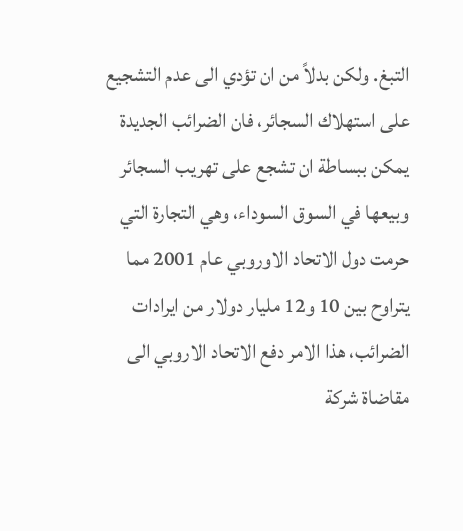التبغ. ولكن بدلاً من ان تؤدي الى عدم التشجيع على استهلاك السجائر، فان الضرائب الجديدة يمكن ببساطة ان تشجع على تهريب السجائر وبيعها في السوق السوداء، وهي التجارة التي حرمت دول الاتحاد الاوروبي عام 2001 مما يتراوح بين 10 و12 مليار دولار من ايرادات الضرائب، هذا الامر دفع الاتحاد الاروبي الى مقاضاة شركة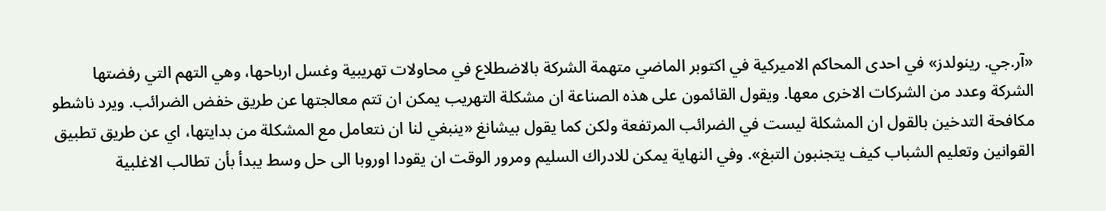«آر.جي. رينولدز» في احدى المحاكم الاميركية في اكتوبر الماضي متهمة الشركة بالاضطلاع في محاولات تهريبية وغسل ارباحها، وهي التهم التي رفضتها الشركة وعدد من الشركات الاخرى معها. ويقول القائمون على هذه الصناعة ان مشكلة التهريب يمكن ان تتم معالجتها عن طريق خفض الضرائب. ويرد ناشطو مكافحة التدخين بالقول ان المشكلة ليست في الضرائب المرتفعة ولكن كما يقول بيشانغ «ينبغي لنا ان نتعامل مع المشكلة من بدايتها، اي عن طريق تطبيق القوانين وتعليم الشباب كيف يتجنبون التبغ». وفي النهاية يمكن للادراك السليم ومرور الوقت ان يقودا اوروبا الى حل وسط يبدأ بأن تطالب الاغلبية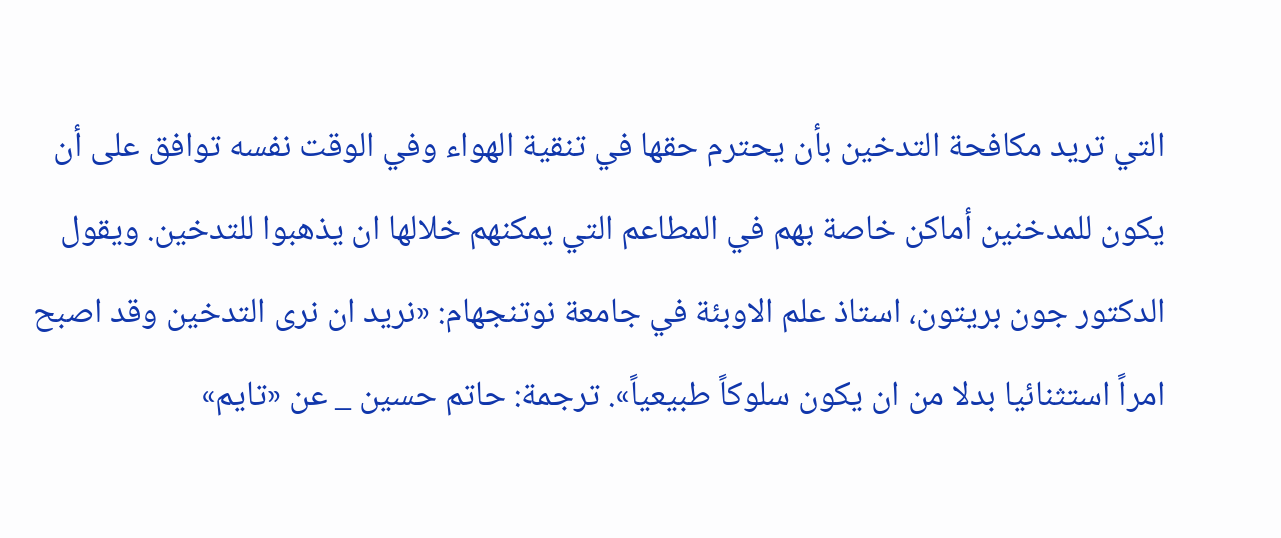التي تريد مكافحة التدخين بأن يحترم حقها في تنقية الهواء وفي الوقت نفسه توافق على أن يكون للمدخنين أماكن خاصة بهم في المطاعم التي يمكنهم خلالها ان يذهبوا للتدخين. ويقول الدكتور جون بريتون، استاذ علم الاوبئة في جامعة نوتنجهام: «نريد ان نرى التدخين وقد اصبح امراً استثنائيا بدلا من ان يكون سلوكاً طبيعياً». ترجمة: حاتم حسين _ عن «تايم»